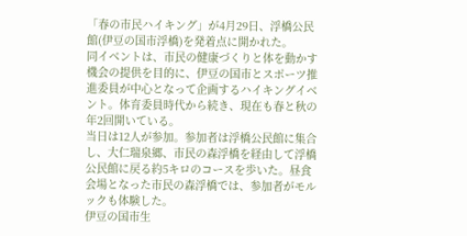「春の市民ハイキング」が4月29日、浮橋公民館(伊豆の国市浮橋)を発着点に開かれた。
同イベントは、市民の健康づくりと体を動かす機会の提供を目的に、伊豆の国市とスポーツ推進委員が中心となって企画するハイキングイベント。体育委員時代から続き、現在も春と秋の年2回開いている。
当日は12人が参加。参加者は浮橋公民館に集合し、大仁瑞泉郷、市民の森浮橋を経由して浮橋公民館に戻る約5キロのコースを歩いた。昼食会場となった市民の森浮橋では、参加者がモルックも体験した。
伊豆の国市生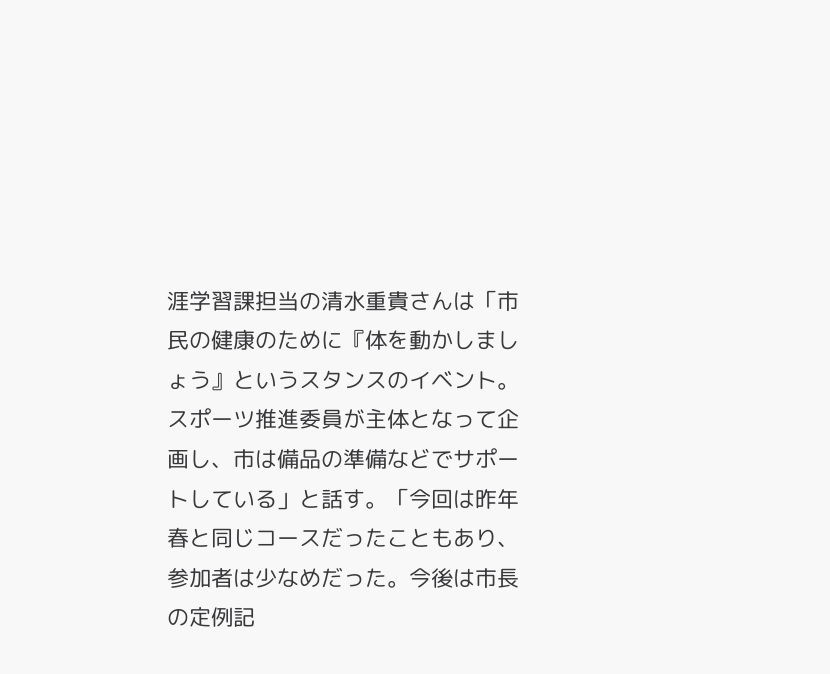涯学習課担当の清水重貴さんは「市民の健康のために『体を動かしましょう』というスタンスのイベント。スポーツ推進委員が主体となって企画し、市は備品の準備などでサポートしている」と話す。「今回は昨年春と同じコースだったこともあり、参加者は少なめだった。今後は市長の定例記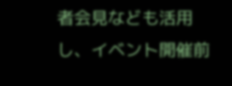者会見なども活用し、イベント開催前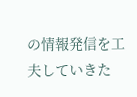の情報発信を工夫していきた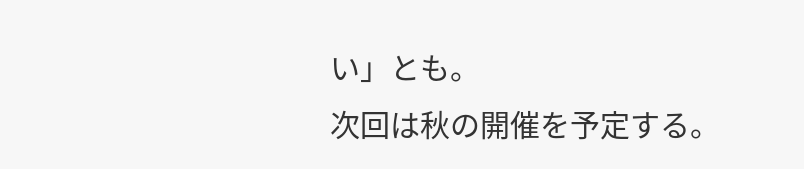い」とも。
次回は秋の開催を予定する。